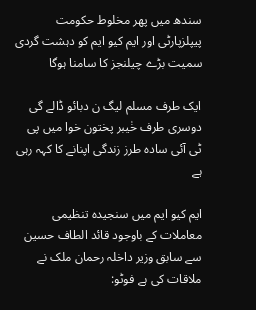سندھ میں پھر مخلوط حکومت پیپلزپارٹی اور ایم کیو ایم کو دہشت گردی سمیت بڑے چیلنجز کا سامنا ہوگا

ایک طرف مسلم لیگ ن دبائو ڈالے گی دوسری طرف خٰیبر پختون خوا میں پی ٹی آئی سادہ طرز زندگی اپنانے کا کہہ رہی ہے

ایم کیو ایم میں سنجیدہ تنظیمی معاملات کے باوجود قائد الطاف حسین سے سابق وزیر داخلہ رحمان ملک نے ملاقات کی ہے فوٹو: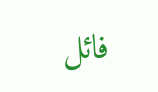فائل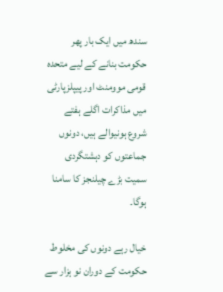سندھ میں ایک بار پھر حکومت بنانے کے لیے متحدہ قومی موومنٹ اور پیپلزپارٹی میں مذاکرات اگلے ہفتے شروع ہونیوالے ہیں، دونوں جماعتوں کو دہشتگردی سمیت بڑے چیلنجز کا سامنا ہوگا۔

خیال رہے دونوں کی مخلوط حکومت کے دوران نو ہزار سے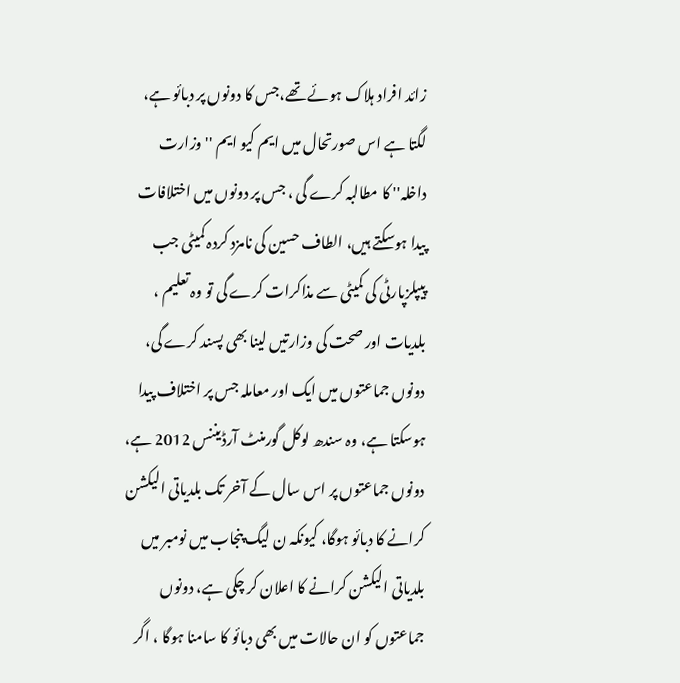زائد افراد ہلاک ہوئے تھے،جس کا دونوں پر دبائو ہے، لگتا ہے اس صورتحال میں ایم کیو ایم '' وزارت داخلہ'' کا مطالبہ کرے گی ، جس پر دونوں میں اختلافات پیدا ہوسکتے ہیں، الطاف حسین کی نامزد کردہ کمیٹی جب پیپلزپارٹی کی کمیٹی سے مذاکرات کرے گی تو وہ تعلیم ، بلدیات اور صحت کی وزارتیں لینا بھی پسند کرے گی، دونوں جماعتوں میں ایک اور معاملہ جس پر اختلاف پیدا ہوسکتا ہے، وہ سندھ لوکل گورمنٹ آرڈیننس 2012 ہے، دونوں جماعتوں پر اس سال کے آخر تک بلدیاتی الیکشن کرانے کا دبائو ہوگا، کیونکہ ن لیگ پنجاب میں نومبر میں بلدیاتی الیکشن کرانے کا اعلان کر چکی ہے، دونوں جماعتوں کو ان حالات میں بھی دبائو کا سامنا ہوگا ، اگر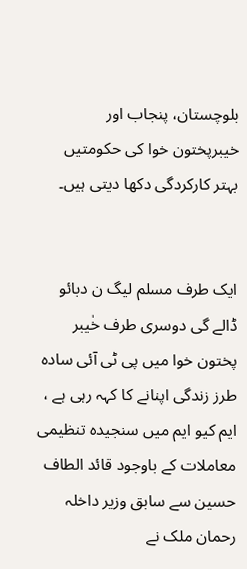بلوچستان، پنجاب اور خیبرپختون خوا کی حکومتیں بہتر کارکردگی دکھا دیتی ہیں۔


ایک طرف مسلم لیگ ن دبائو ڈالے گی دوسری طرف خٰیبر پختون خوا میں پی ٹی آئی سادہ طرز زندگی اپنانے کا کہہ رہی ہے ، ایم کیو ایم میں سنجیدہ تنظیمی معاملات کے باوجود قائد الطاف حسین سے سابق وزیر داخلہ رحمان ملک نے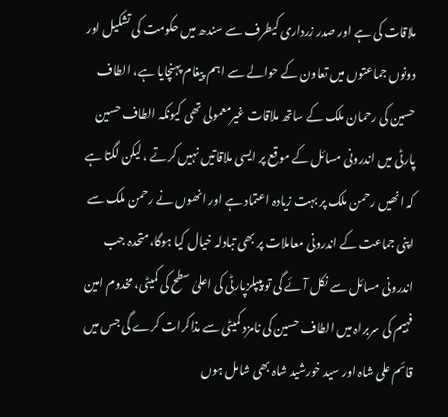ملاقات کی ہے اور صدر زرداری کیطرف سے سندھ میں حکومت کی تشکیل اور دونوں جماعتوں میں تعاون کے حوالے سے اہم پیغام پہنچایا ہے، الطاف حسین کی رحمان ملک کے ساتھ ملاقات غیرمعمولی تھی کیونکہ الطاف حسین پارٹی میں اندرونی مسائل کے موقع پر ایسی ملاقاتیں نہیں کرتے ، لیکن لگتا ہے کہ انھیں رحمن ملک پر بہت زیادہ اعتماد ہے اور انھوں نے رحمن ملک سے اپنی جماعت کے اندرونی معاملات پر بھی تبادلہ خیال کیا ہوگا،متحدہ جب اندرونی مسائل سے نکل آئے گی تو پیپلزپارٹی کی اعلیٰ سطح کی کمیٹی، مخدوم امین فہیم کی سربراہ میں الطاف حسین کی نامزد کمیٹی سے مذاکرات کرے گی جس میں قائم علی شاہ اور سید خورشید شاہ بھی شامل ہوں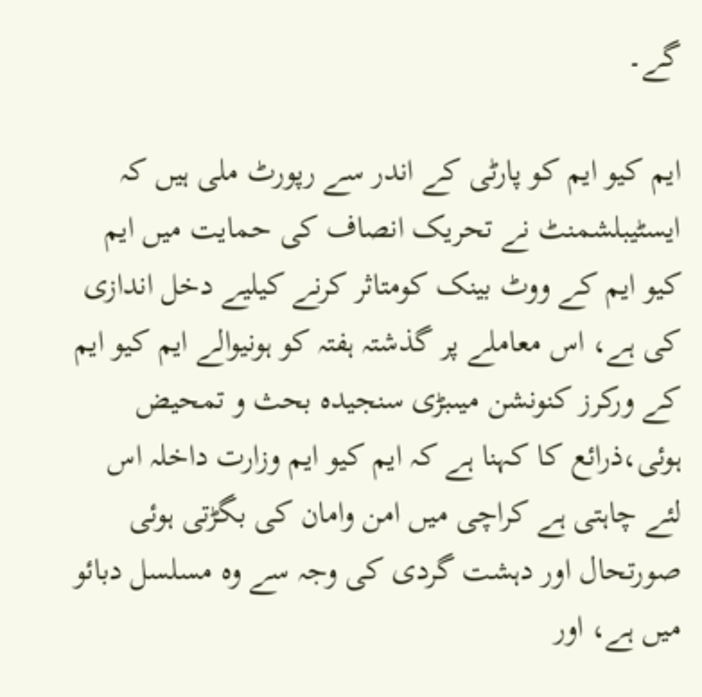گے۔

ایم کیو ایم کو پارٹی کے اندر سے رپورٹ ملی ہیں کہ ایسٹیبلشمنٹ نے تحریک انصاف کی حمایت میں ایم کیو ایم کے ووٹ بینک کومتاثر کرنے کیلیے دخل اندازی کی ہے، اس معاملے پر گذشتہ ہفتہ کو ہونیوالے ایم کیو ایم کے ورکرز کنونشن میںبڑی سنجیدہ بحث و تمحیض ہوئی،ذرائع کا کہنا ہے کہ ایم کیو ایم وزارت داخلہ اس لئے چاہتی ہے کراچی میں امن وامان کی بگڑتی ہوئی صورتحال اور دہشت گردی کی وجہ سے وہ مسلسل دبائو میں ہے، اور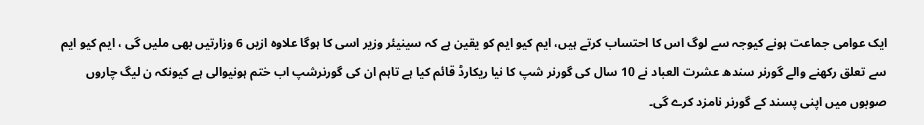ایک عوامی جماعت ہونے کیوجہ سے لوگ اس کا احتساب کرتے ہیں، ایم کیو ایم کو یقین ہے کہ سینیئر وزیر اسی کا ہوگا علاوہ ازیں 6 وزارتیں بھی ملیں گی ، ایم کیو ایم سے تعلق رکھنے والے گورنر سندھ عشرت العباد نے 10 سال کی گورنر شپ کا نیا ریکارڈ قائم کیا ہے تاہم ان کی گورنرشپ اب ختم ہونیوالی ہے کیونکہ ن لیگ چاروں صوبوں میں اپنی پسند کے گورنر نامزد کرے گی۔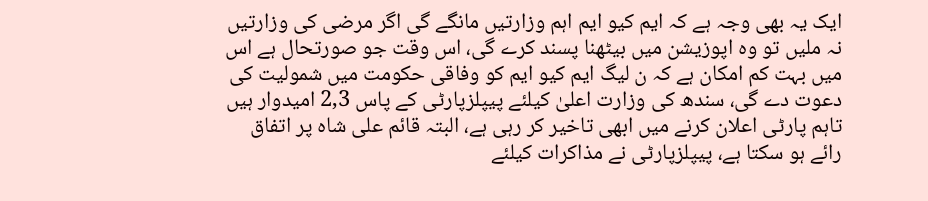ایک یہ بھی وجہ ہے کہ ایم کیو ایم اہم وزارتیں مانگے گی اگر مرضی کی وزارتیں نہ ملیں تو وہ اپوزیشن میں بیٹھنا پسند کرے گی، اس وقت جو صورتحال ہے اس میں بہت کم امکان ہے کہ ن لیگ ایم کیو ایم کو وفاقی حکومت میں شمولیت کی دعوت دے گی، سندھ کی وزارت اعلیٰ کیلئے پیپلزپارٹی کے پاس 2,3 امیدوار ہیں تاہم پارٹی اعلان کرنے میں ابھی تاخیر کر رہی ہے، البتہ قائم علی شاہ پر اتفاق رائے ہو سکتا ہے، پیپلزپارٹی نے مذاکرات کیلئے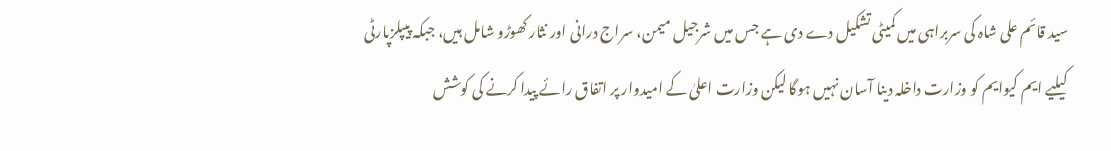سید قائم علی شاہ کی سربراہی میں کمیٹی تشکیل دے دی ہے جس میں شرجیل میمن، سراج درانی اور نثار کھوڑو شامل ہیں، جبکہ پیپلزپارٹی کیلیے ایم کیوایم کو وزارت داخلہ دینا آسان نہیں ہوگا لیکن وزارت اعلیٰ کے امیدوار پر اتفاق رائے پیدا کرنے کی کوشش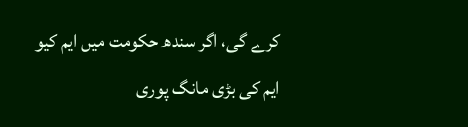کرے گی، اگر سندھ حکومت میں ایم کیو ایم کی بڑی مانگ پوری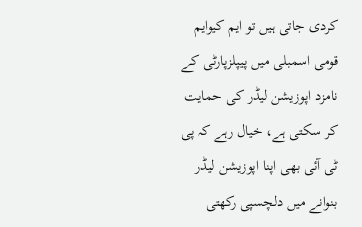کردی جاتی ہیں تو ایم کیوایم قومی اسمبلی میں پیپلزپارٹی کے نامزد اپوزیشن لیڈر کی حمایت کر سکتی ہے، خیال رہے کہ پی ٹی آئی بھی اپنا اپوزیشن لیڈر بنوانے میں دلچسپی رکھتی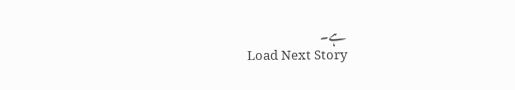ہے۔
Load Next Story